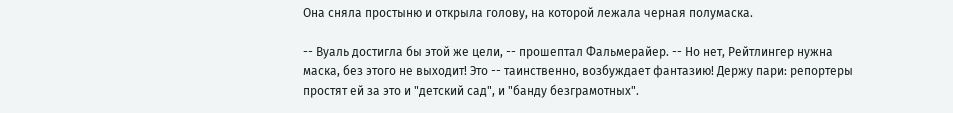Она сняла простыню и открыла голову, на которой лежала черная полумаска.

-- Вуаль достигла бы этой же цели, -- прошептал Фальмерайер. -- Но нет, Рейтлингер нужна маска, без этого не выходит! Это -- таинственно, возбуждает фантазию! Держу пари: репортеры простят ей за это и "детский сад", и "банду безграмотных".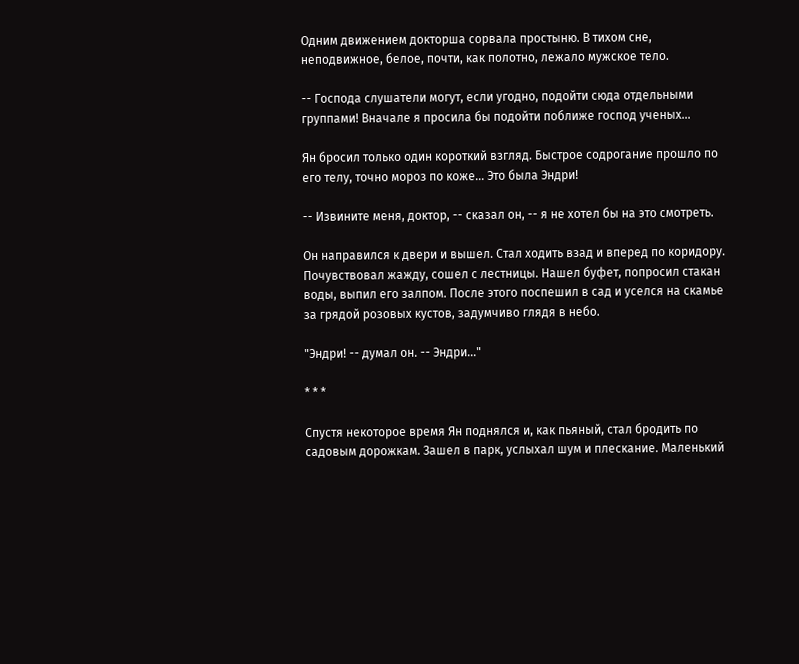Одним движением докторша сорвала простыню. В тихом сне, неподвижное, белое, почти, как полотно, лежало мужское тело.

-- Господа слушатели могут, если угодно, подойти сюда отдельными группами! Вначале я просила бы подойти поближе господ ученых...

Ян бросил только один короткий взгляд. Быстрое содрогание прошло по его телу, точно мороз по коже... Это была Эндри!

-- Извините меня, доктор, -- сказал он, -- я не хотел бы на это смотреть.

Он направился к двери и вышел. Стал ходить взад и вперед по коридору. Почувствовал жажду, сошел с лестницы. Нашел буфет, попросил стакан воды, выпил его залпом. После этого поспешил в сад и уселся на скамье за грядой розовых кустов, задумчиво глядя в небо.

"Эндри! -- думал он. -- Эндри..."

* * *

Спустя некоторое время Ян поднялся и, как пьяный, стал бродить по садовым дорожкам. Зашел в парк, услыхал шум и плескание. Маленький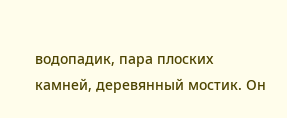водопадик, пара плоских камней, деревянный мостик. Он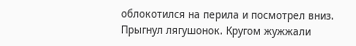облокотился на перила и посмотрел вниз. Прыгнул лягушонок. Кругом жужжали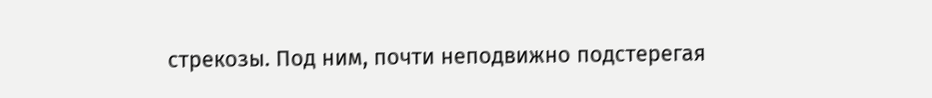стрекозы. Под ним, почти неподвижно подстерегая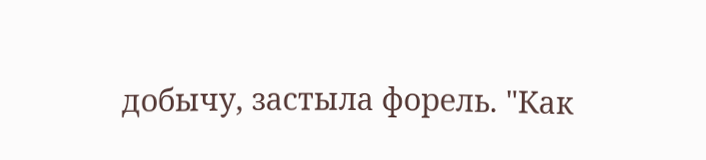добычу, застыла форель. "Как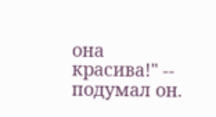она красива!" -- подумал он.